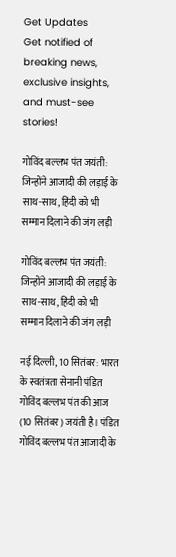Get Updates
Get notified of breaking news, exclusive insights, and must-see stories!

गोविंद बल्‍लभ पंत जयंती: जिन्होंने आजादी की लड़ाई के साथ-साथ, हिंदी को भी सम्मान दिलाने की जंग लड़ी

गोविंद बल्‍लभ पंत जयंती: जिन्होंने आजादी की लड़ाई के साथ-साथ, हिंदी को भी सम्मान दिलाने की जंग लड़ी

नई दिल्ली, 10 सितंबर: भारत के स्वतंत्रता सेनानी पंडित गोविंद बल्‍लभ पंत की आज (10 सितंबर) जयंती है। पंडित गोविंद बल्‍लभ पंत आजादी के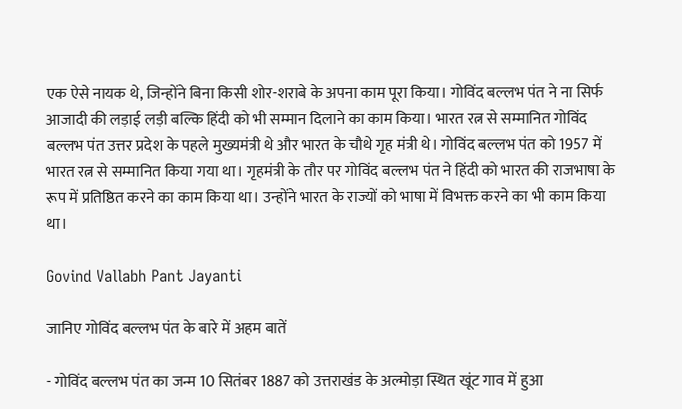एक ऐसे नायक थे, जिन्होंने बिना किसी शोर-शराबे के अपना काम पूरा किया। गोविंद बल्‍लभ पंत ने ना सिर्फ आजादी की लड़ाई लड़ी बल्कि हिंदी को भी सम्मान दिलाने का काम किया। भारत रत्न से सम्मानित गोविंद बल्लभ पंत उत्तर प्रदेश के पहले मुख्यमंत्री थे और भारत के चौथे गृह मंत्री थे। गोविंद बल्‍लभ पंत को 1957 में भारत रत्न से सम्मानित किया गया था। गृहमंत्री के तौर पर गोविंद बल्‍लभ पंत ने हिंदी को भारत की राजभाषा के रूप में प्रतिष्ठित करने का काम किया था। उन्होंने भारत के राज्यों को भाषा में विभक्त करने का भी काम किया था।

Govind Vallabh Pant Jayanti

जानिए गोविंद बल्‍लभ पंत के बारे में अहम बातें

- गोविंद बल्‍लभ पंत का जन्म 10 सितंबर 1887 को उत्तराखंड के अल्मोड़ा स्थित खूंट गाव में हुआ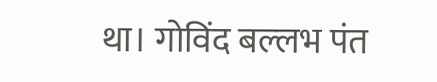था। गोविंद बल्‍लभ पंत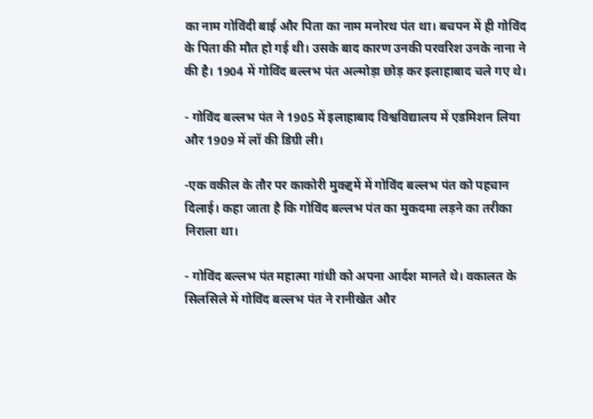का नाम गोविंदी बाई और पिता का नाम मनोरथ पंत था। बचपन में ही गोविंद के पिता की मौत हो गई थी। उसके बाद कारण उनकी परवरिश उनके नाना ने की है। 1904 में गोविंद बल्‍लभ पंत अल्मोड़ा छोड़ कर इलाहाबाद चले गए थे।

- गोविंद बल्‍लभ पंत ने 1905 में इलाहाबाद विश्वविद्यालय में एडमिशन लिया और 1909 में लॉ की डिग्री ली।

-एक वकील के तौर पर काकोरी मुकद्दमें में गोविंद बल्‍लभ पंत को पहचान दिलाई। कहा जाता है कि गोविंद बल्‍लभ पंत का मुकदमा लड़ने का तरीका निराला था।

- गोविंद बल्‍लभ पंत महात्मा गांधी को अपना आर्दश मानते थे। वकालत के सिलसिले में गोविंद बल्‍लभ पंत ने रानीखेत और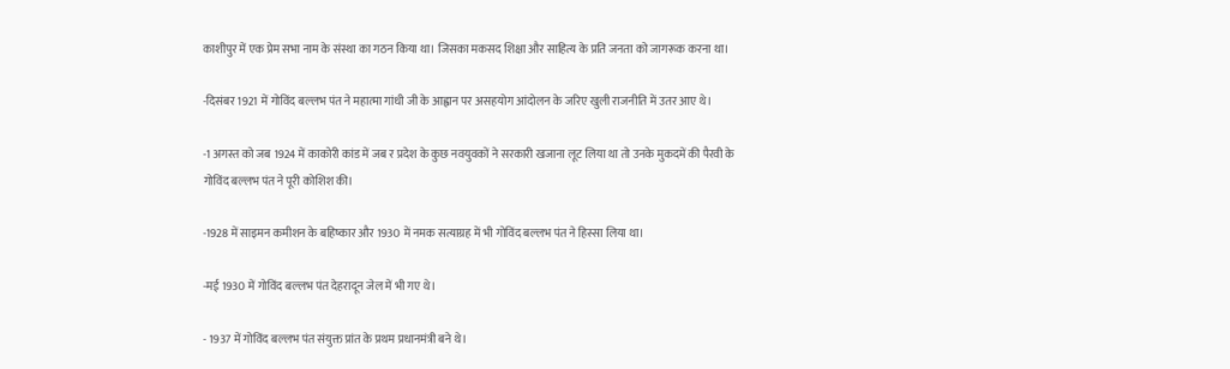काशीपुर में एक प्रेम सभा नाम के संस्था का गठन किया था। जिसका मकसद शिक्षा और साहित्य के प्रति जनता को जागरूक करना था।

-दिसंबर 1921 में गोविंद बल्‍लभ पंत ने महात्मा गांधी जी के आह्वान पर असहयोग आंदोलन के जरिए खुली राजनीति में उतर आए थे।

-1 अगस्त को जब 1924 में काकोरी कांड में जब र प्रदेश के कुछ नवयुवकों ने सरकारी खजाना लूट लिया था तो उनके मुकदमें की पैरवी के गोविंद बल्‍लभ पंत ने पूरी कोशिश की।

-1928 में साइमन कमीशन के बहिष्कार और 1930 में नमक सत्याग्रह में भी गोविंद बल्‍लभ पंत ने हिस्सा लिया था।

-मई 1930 में गोविंद बल्‍लभ पंत देहरादून जेल में भी गए थे।

- 1937 में गोविंद बल्‍लभ पंत संयुक्त प्रांत के प्रथम प्रधानमंत्री बने थे।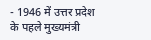- 1946 में उत्तर प्रदेश के पहले मुख्यमंत्री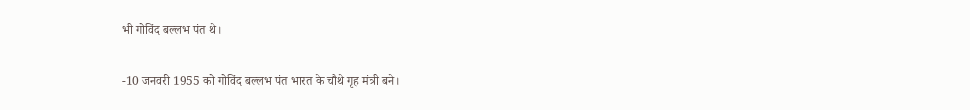भी गोविंद बल्‍लभ पंत थे।

-10 जनवरी 1955 को गोविंद बल्‍लभ पंत भारत के चौथे गृह मंत्री बने।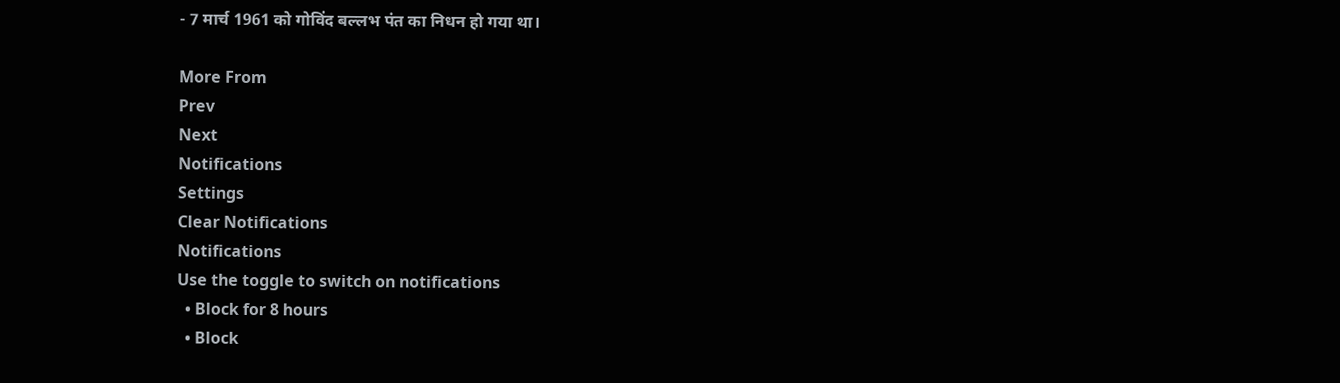- 7 मार्च 1961 को गोविंद बल्लभ पंत का निधन हो गया था।

More From
Prev
Next
Notifications
Settings
Clear Notifications
Notifications
Use the toggle to switch on notifications
  • Block for 8 hours
  • Block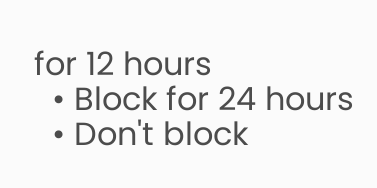for 12 hours
  • Block for 24 hours
  • Don't block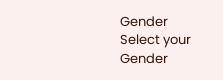Gender
Select your Gender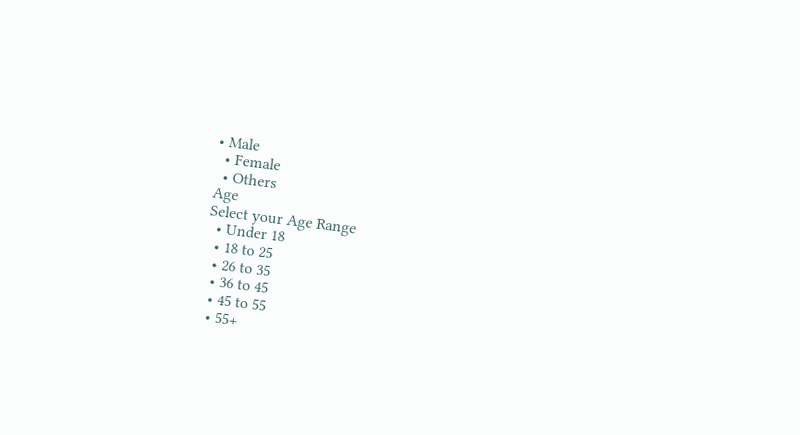• Male
  • Female
  • Others
Age
Select your Age Range
  • Under 18
  • 18 to 25
  • 26 to 35
  • 36 to 45
  • 45 to 55
  • 55+